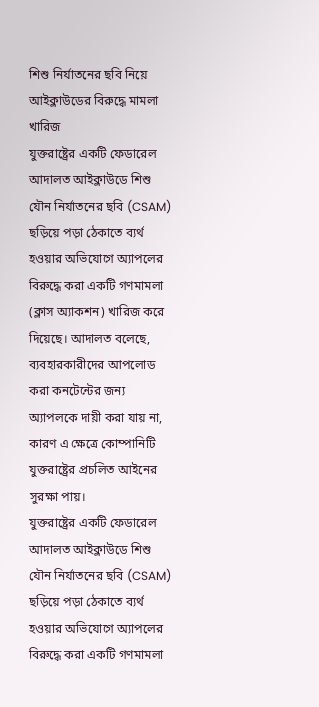শিশু নির্যাতনের ছবি নিয়ে আইক্লাউডের বিরুদ্ধে মামলা খারিজ
যুক্তরাষ্ট্রের একটি ফেডারেল আদালত আইক্লাউডে শিশু যৌন নির্যাতনের ছবি (CSAM) ছড়িয়ে পড়া ঠেকাতে ব্যর্থ হওয়ার অভিযোগে অ্যাপলের বিরুদ্ধে করা একটি গণমামলা (ক্লাস অ্যাকশন) খারিজ করে দিয়েছে। আদালত বলেছে, ব্যবহারকারীদের আপলোড করা কনটেন্টের জন্য অ্যাপলকে দায়ী করা যায় না, কারণ এ ক্ষেত্রে কোম্পানিটি যুক্তরাষ্ট্রের প্রচলিত আইনের সুরক্ষা পায়।
যুক্তরাষ্ট্রের একটি ফেডারেল আদালত আইক্লাউডে শিশু যৌন নির্যাতনের ছবি (CSAM) ছড়িয়ে পড়া ঠেকাতে ব্যর্থ হওয়ার অভিযোগে অ্যাপলের বিরুদ্ধে করা একটি গণমামলা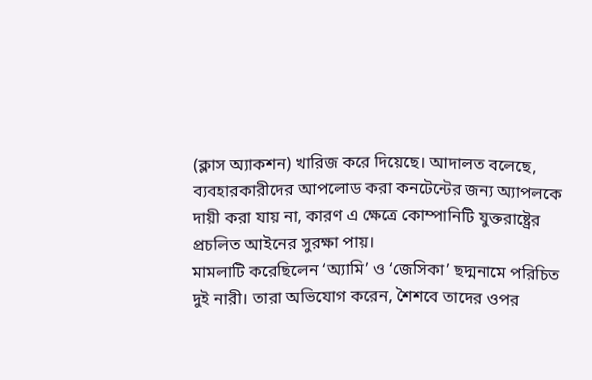(ক্লাস অ্যাকশন) খারিজ করে দিয়েছে। আদালত বলেছে, ব্যবহারকারীদের আপলোড করা কনটেন্টের জন্য অ্যাপলকে দায়ী করা যায় না, কারণ এ ক্ষেত্রে কোম্পানিটি যুক্তরাষ্ট্রের প্রচলিত আইনের সুরক্ষা পায়।
মামলাটি করেছিলেন ‘অ্যামি’ ও ‘জেসিকা’ ছদ্মনামে পরিচিত দুই নারী। তারা অভিযোগ করেন, শৈশবে তাদের ওপর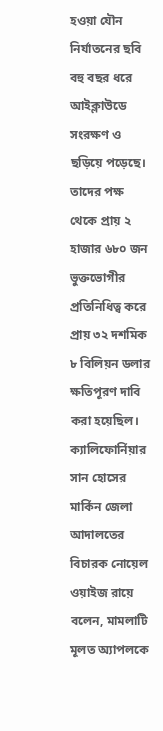হওয়া যৌন নির্যাতনের ছবি বহু বছর ধরে আইক্লাউডে সংরক্ষণ ও ছড়িয়ে পড়েছে। তাদের পক্ষ থেকে প্রায় ২ হাজার ৬৮০ জন ভুক্তভোগীর প্রতিনিধিত্ব করে প্রায় ৩২ দশমিক ৮ বিলিয়ন ডলার ক্ষতিপূরণ দাবি করা হয়েছিল।
ক্যালিফোর্নিয়ার সান হোসের মার্কিন জেলা আদালতের বিচারক নোয়েল ওয়াইজ রায়ে বলেন, মামলাটি মূলত অ্যাপলকে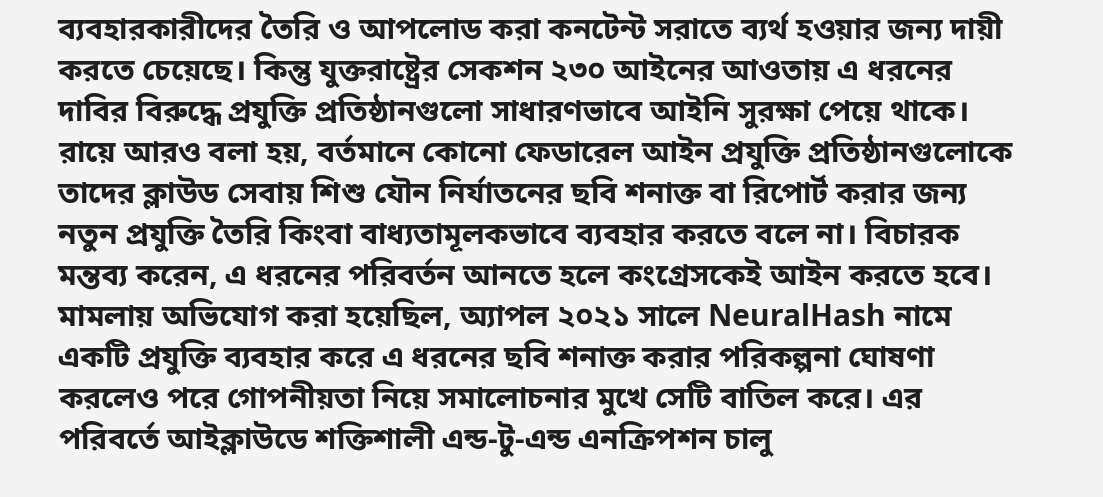ব্যবহারকারীদের তৈরি ও আপলোড করা কনটেন্ট সরাতে ব্যর্থ হওয়ার জন্য দায়ী করতে চেয়েছে। কিন্তু যুক্তরাষ্ট্রের সেকশন ২৩০ আইনের আওতায় এ ধরনের দাবির বিরুদ্ধে প্রযুক্তি প্রতিষ্ঠানগুলো সাধারণভাবে আইনি সুরক্ষা পেয়ে থাকে।
রায়ে আরও বলা হয়, বর্তমানে কোনো ফেডারেল আইন প্রযুক্তি প্রতিষ্ঠানগুলোকে তাদের ক্লাউড সেবায় শিশু যৌন নির্যাতনের ছবি শনাক্ত বা রিপোর্ট করার জন্য নতুন প্রযুক্তি তৈরি কিংবা বাধ্যতামূলকভাবে ব্যবহার করতে বলে না। বিচারক মন্তব্য করেন, এ ধরনের পরিবর্তন আনতে হলে কংগ্রেসকেই আইন করতে হবে।
মামলায় অভিযোগ করা হয়েছিল, অ্যাপল ২০২১ সালে NeuralHash নামে একটি প্রযুক্তি ব্যবহার করে এ ধরনের ছবি শনাক্ত করার পরিকল্পনা ঘোষণা করলেও পরে গোপনীয়তা নিয়ে সমালোচনার মুখে সেটি বাতিল করে। এর পরিবর্তে আইক্লাউডে শক্তিশালী এন্ড-টু-এন্ড এনক্রিপশন চালু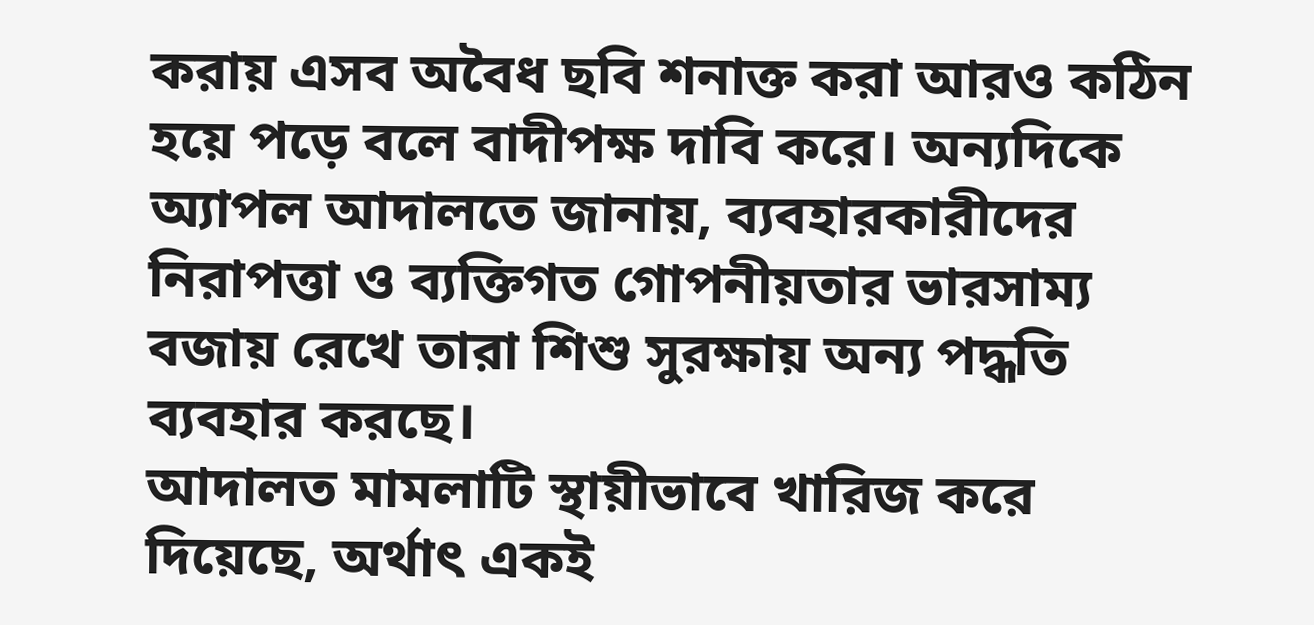করায় এসব অবৈধ ছবি শনাক্ত করা আরও কঠিন হয়ে পড়ে বলে বাদীপক্ষ দাবি করে। অন্যদিকে অ্যাপল আদালতে জানায়, ব্যবহারকারীদের নিরাপত্তা ও ব্যক্তিগত গোপনীয়তার ভারসাম্য বজায় রেখে তারা শিশু সুরক্ষায় অন্য পদ্ধতি ব্যবহার করছে।
আদালত মামলাটি স্থায়ীভাবে খারিজ করে দিয়েছে, অর্থাৎ একই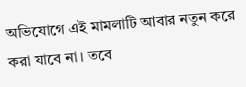অভিযোগে এই মামলাটি আবার নতুন করে করা যাবে না। তবে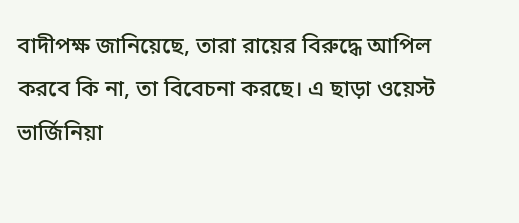বাদীপক্ষ জানিয়েছে, তারা রায়ের বিরুদ্ধে আপিল করবে কি না, তা বিবেচনা করছে। এ ছাড়া ওয়েস্ট ভার্জিনিয়া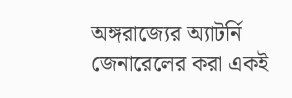অঙ্গরাজ্যের অ্যাটর্নি জেনারেলের করা একই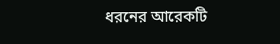ধরনের আরেকটি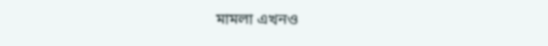মামলা এখনও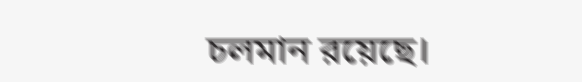চলমান রয়েছে।